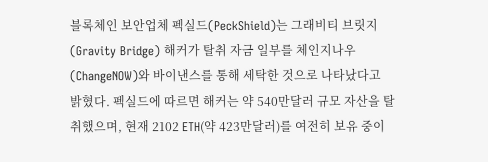블록체인 보안업체 펙실드(PeckShield)는 그래비티 브릿지(Gravity Bridge) 해커가 탈취 자금 일부를 체인지나우(ChangeNOW)와 바이낸스를 통해 세탁한 것으로 나타났다고 밝혔다. 펙실드에 따르면 해커는 약 540만달러 규모 자산을 탈취했으며, 현재 2102 ETH(약 423만달러)를 여전히 보유 중이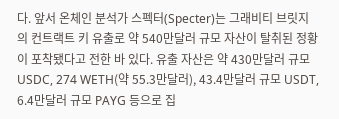다. 앞서 온체인 분석가 스펙터(Specter)는 그래비티 브릿지의 컨트랙트 키 유출로 약 540만달러 규모 자산이 탈취된 정황이 포착됐다고 전한 바 있다. 유출 자산은 약 430만달러 규모 USDC, 274 WETH(약 55.3만달러), 43.4만달러 규모 USDT, 6.4만달러 규모 PAYG 등으로 집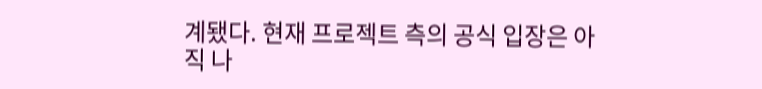계됐다. 현재 프로젝트 측의 공식 입장은 아직 나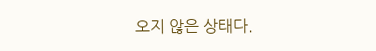오지 않은 상태다.